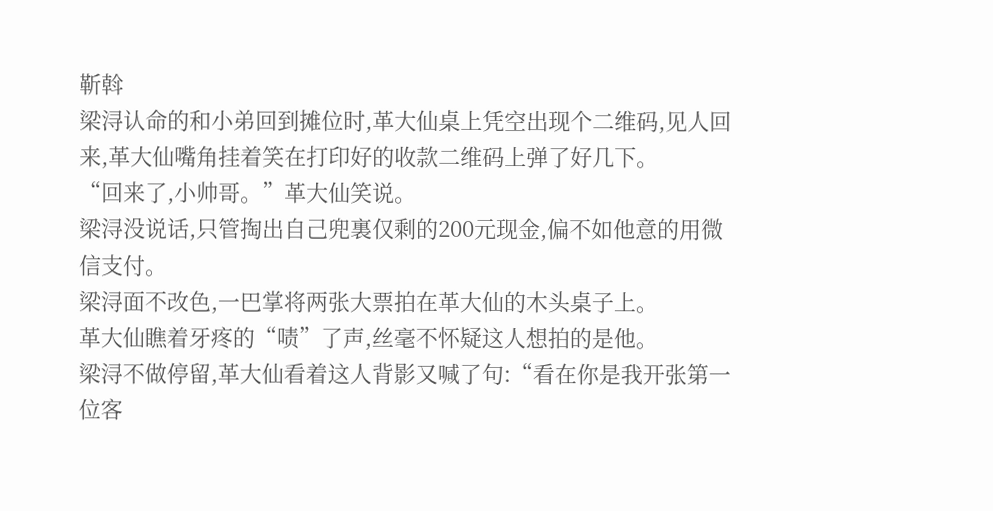靳斡
梁浔认命的和小弟回到摊位时,革大仙桌上凭空出现个二维码,见人回来,革大仙嘴角挂着笑在打印好的收款二维码上弹了好几下。
“回来了,小帅哥。”革大仙笑说。
梁浔没说话,只管掏出自己兜裏仅剩的200元现金,偏不如他意的用微信支付。
梁浔面不改色,一巴掌将两张大票拍在革大仙的木头桌子上。
革大仙瞧着牙疼的“啧”了声,丝毫不怀疑这人想拍的是他。
梁浔不做停留,革大仙看着这人背影又喊了句:“看在你是我开张第一位客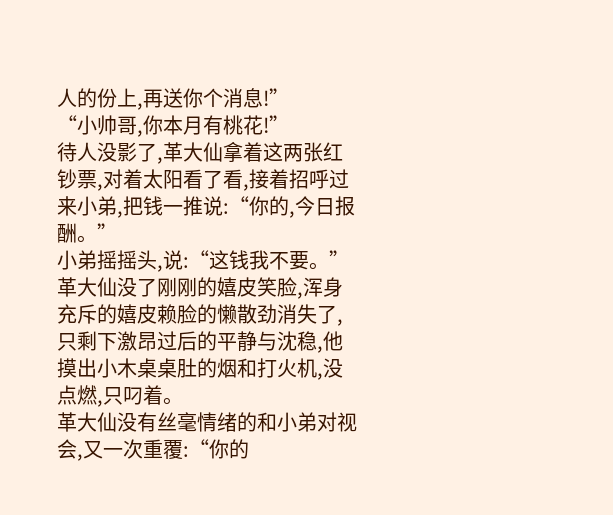人的份上,再送你个消息!”
“小帅哥,你本月有桃花!”
待人没影了,革大仙拿着这两张红钞票,对着太阳看了看,接着招呼过来小弟,把钱一推说:“你的,今日报酬。”
小弟摇摇头,说:“这钱我不要。”
革大仙没了刚刚的嬉皮笑脸,浑身充斥的嬉皮赖脸的懒散劲消失了,只剩下激昂过后的平静与沈稳,他摸出小木桌桌肚的烟和打火机,没点燃,只叼着。
革大仙没有丝毫情绪的和小弟对视会,又一次重覆:“你的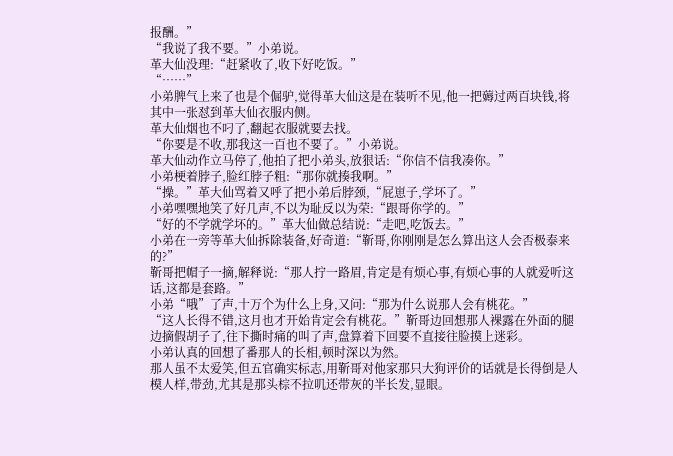报酬。”
“我说了我不要。”小弟说。
革大仙没理:“赶紧收了,收下好吃饭。”
“……”
小弟脾气上来了也是个倔驴,觉得革大仙这是在装听不见,他一把薅过两百块钱,将其中一张怼到革大仙衣服内侧。
革大仙烟也不叼了,翻起衣服就要去找。
“你要是不收,那我这一百也不要了。”小弟说。
革大仙动作立马停了,他拍了把小弟头,放狠话:“你信不信我凑你。”
小弟梗着脖子,脸红脖子粗:“那你就揍我啊。”
“操。”革大仙骂着又呼了把小弟后脖颈,“屁崽子,学坏了。”
小弟嘿嘿地笑了好几声,不以为耻反以为荣:“跟哥你学的。”
“好的不学就学坏的。”革大仙做总结说:“走吧,吃饭去。”
小弟在一旁等革大仙拆除装备,好奇道:“靳哥,你刚刚是怎么算出这人会否极泰来的?”
靳哥把帽子一摘,解释说:“那人拧一路眉,肯定是有烦心事,有烦心事的人就爱听这话,这都是套路。”
小弟“哦”了声,十万个为什么上身,又问:“那为什么说那人会有桃花。”
“这人长得不错,这月也才开始肯定会有桃花。”靳哥边回想那人裸露在外面的腿边摘假胡子了,往下撕时痛的叫了声,盘算着下回要不直接往脸摸上迷彩。
小弟认真的回想了番那人的长相,顿时深以为然。
那人虽不太爱笑,但五官确实标志,用靳哥对他家那只大狗评价的话就是长得倒是人模人样,带劲,尤其是那头棕不拉叽还带灰的半长发,显眼。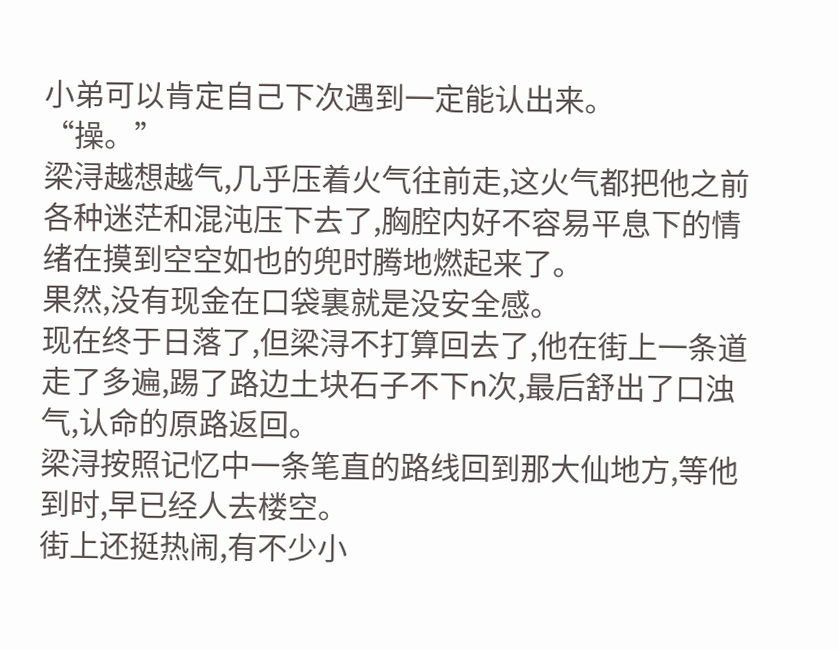小弟可以肯定自己下次遇到一定能认出来。
“操。”
梁浔越想越气,几乎压着火气往前走,这火气都把他之前各种迷茫和混沌压下去了,胸腔内好不容易平息下的情绪在摸到空空如也的兜时腾地燃起来了。
果然,没有现金在口袋裏就是没安全感。
现在终于日落了,但梁浔不打算回去了,他在街上一条道走了多遍,踢了路边土块石子不下n次,最后舒出了口浊气,认命的原路返回。
梁浔按照记忆中一条笔直的路线回到那大仙地方,等他到时,早已经人去楼空。
街上还挺热闹,有不少小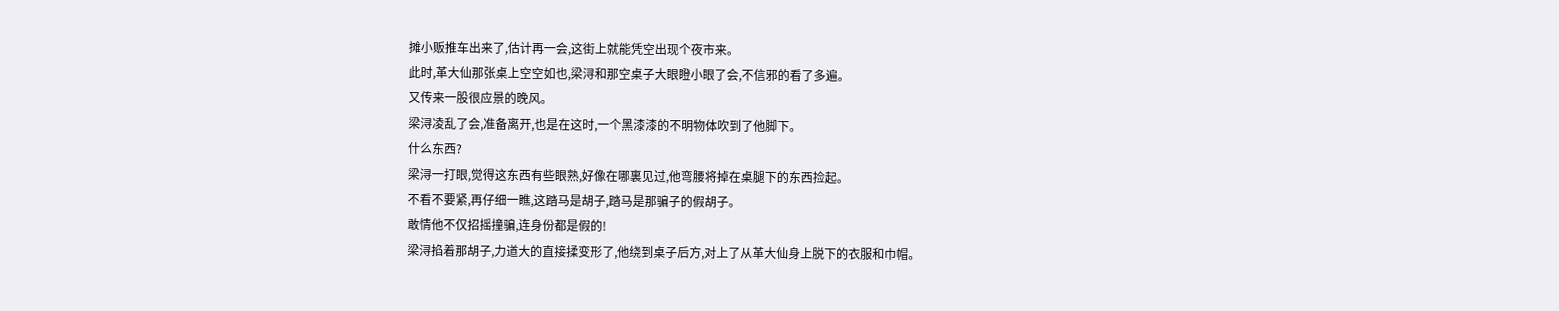摊小贩推车出来了,估计再一会,这街上就能凭空出现个夜市来。
此时,革大仙那张桌上空空如也,梁浔和那空桌子大眼瞪小眼了会,不信邪的看了多遍。
又传来一股很应景的晚风。
梁浔凌乱了会,准备离开,也是在这时,一个黑漆漆的不明物体吹到了他脚下。
什么东西?
梁浔一打眼,觉得这东西有些眼熟,好像在哪裏见过,他弯腰将掉在桌腿下的东西捡起。
不看不要紧,再仔细一瞧,这踏马是胡子,踏马是那骗子的假胡子。
敢情他不仅招摇撞骗,连身份都是假的!
梁浔掐着那胡子,力道大的直接揉变形了,他绕到桌子后方,对上了从革大仙身上脱下的衣服和巾帽。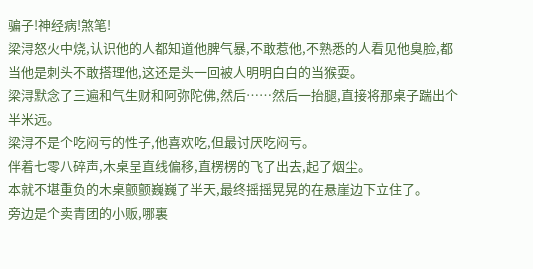骗子!神经病!煞笔!
梁浔怒火中烧,认识他的人都知道他脾气暴,不敢惹他,不熟悉的人看见他臭脸,都当他是刺头不敢搭理他,这还是头一回被人明明白白的当猴耍。
梁浔默念了三遍和气生财和阿弥陀佛,然后……然后一抬腿,直接将那桌子踹出个半米远。
梁浔不是个吃闷亏的性子,他喜欢吃,但最讨厌吃闷亏。
伴着七零八碎声,木桌呈直线偏移,直楞楞的飞了出去,起了烟尘。
本就不堪重负的木桌颤颤巍巍了半天,最终摇摇晃晃的在悬崖边下立住了。
旁边是个卖青团的小贩,哪裏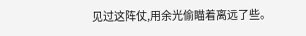见过这阵仗,用余光偷瞄着离远了些。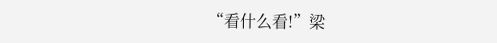“看什么看!”梁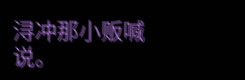浔冲那小贩喊说。